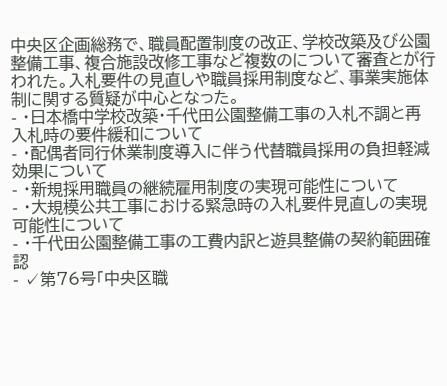中央区企画総務で、職員配置制度の改正、学校改築及び公園整備工事、複合施設改修工事など複数のについて審査とが行われた。入札要件の見直しや職員採用制度など、事業実施体制に関する質疑が中心となった。
- ・日本橋中学校改築・千代田公園整備工事の入札不調と再入札時の要件緩和について
- ・配偶者同行休業制度導入に伴う代替職員採用の負担軽減効果について
- ・新規採用職員の継続雇用制度の実現可能性について
- ・大規模公共工事における緊急時の入札要件見直しの実現可能性について
- ・千代田公園整備工事の工費内訳と遊具整備の契約範囲確認
- ✓第76号「中央区職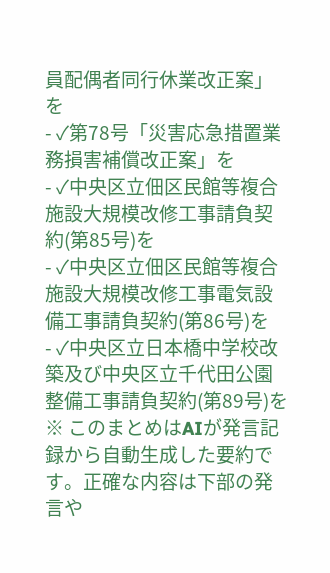員配偶者同行休業改正案」を
- ✓第78号「災害応急措置業務損害補償改正案」を
- ✓中央区立佃区民館等複合施設大規模改修工事請負契約(第85号)を
- ✓中央区立佃区民館等複合施設大規模改修工事電気設備工事請負契約(第86号)を
- ✓中央区立日本橋中学校改築及び中央区立千代田公園整備工事請負契約(第89号)を
※ このまとめはAIが発言記録から自動生成した要約です。正確な内容は下部の発言や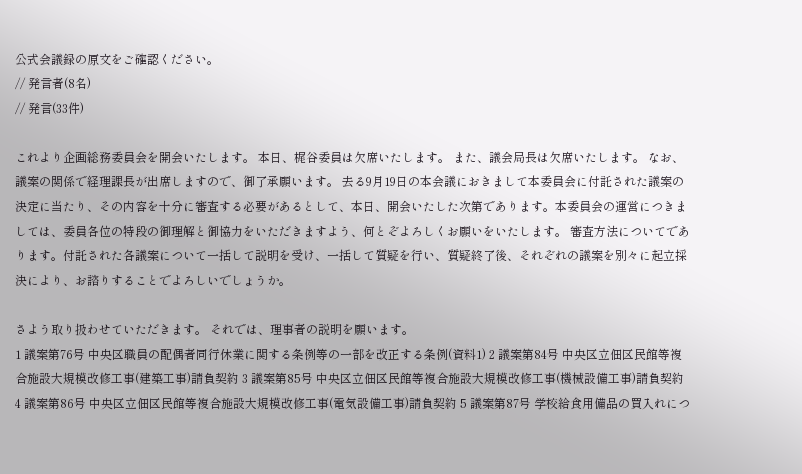公式会議録の原文をご確認ください。
// 発言者(8名)
// 発言(33件)

これより企画総務委員会を開会いたします。 本日、梶谷委員は欠席いたします。 また、議会局長は欠席いたします。 なお、議案の関係で経理課長が出席しますので、御了承願います。 去る9月19日の本会議におきまして本委員会に付託された議案の決定に当たり、その内容を十分に審査する必要があるとして、本日、開会いたした次第であります。本委員会の運営につきましては、委員各位の特段の御理解と御協力をいただきますよう、何とぞよろしくお願いをいたします。 審査方法についてであります。付託された各議案について一括して説明を受け、一括して質疑を行い、質疑終了後、それぞれの議案を別々に起立採決により、お諮りすることでよろしいでしょうか。

さよう取り扱わせていただきます。 それでは、理事者の説明を願います。
1 議案第76号 中央区職員の配偶者同行休業に関する条例等の一部を改正する条例(資料1) 2 議案第84号 中央区立佃区民館等複合施設大規模改修工事(建築工事)請負契約 3 議案第85号 中央区立佃区民館等複合施設大規模改修工事(機械設備工事)請負契約 4 議案第86号 中央区立佃区民館等複合施設大規模改修工事(電気設備工事)請負契約 5 議案第87号 学校給食用備品の買入れにつ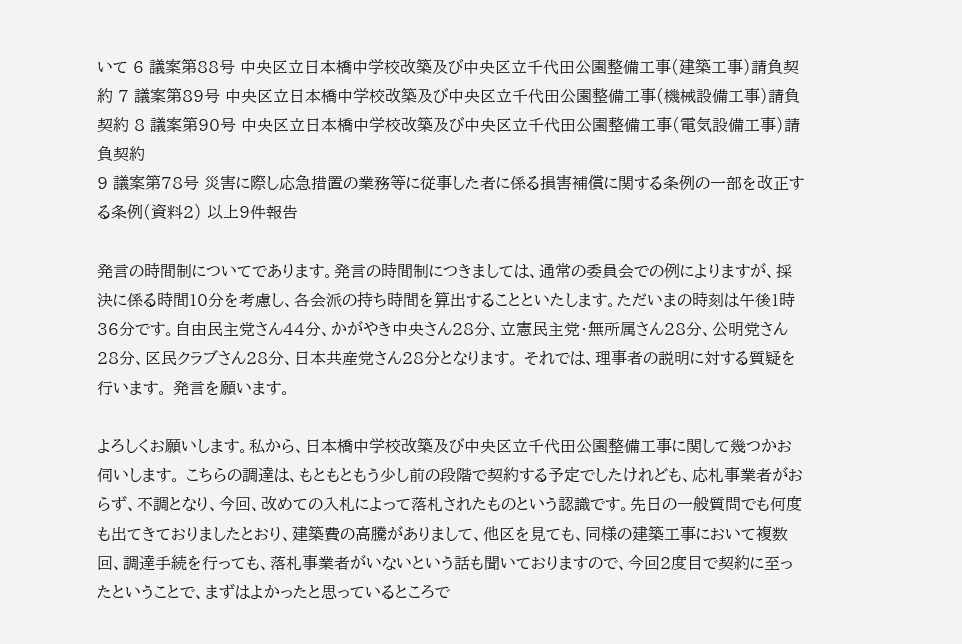いて 6 議案第88号 中央区立日本橋中学校改築及び中央区立千代田公園整備工事(建築工事)請負契約 7 議案第89号 中央区立日本橋中学校改築及び中央区立千代田公園整備工事(機械設備工事)請負契約 8 議案第90号 中央区立日本橋中学校改築及び中央区立千代田公園整備工事(電気設備工事)請負契約
9 議案第78号 災害に際し応急措置の業務等に従事した者に係る損害補償に関する条例の一部を改正する条例(資料2) 以上9件報告

発言の時間制についてであります。発言の時間制につきましては、通常の委員会での例によりますが、採決に係る時間10分を考慮し、各会派の持ち時間を算出することといたします。ただいまの時刻は午後1時36分です。自由民主党さん44分、かがやき中央さん28分、立憲民主党・無所属さん28分、公明党さん28分、区民クラブさん28分、日本共産党さん28分となります。 それでは、理事者の説明に対する質疑を行います。 発言を願います。

よろしくお願いします。私から、日本橋中学校改築及び中央区立千代田公園整備工事に関して幾つかお伺いします。 こちらの調達は、もともともう少し前の段階で契約する予定でしたけれども、応札事業者がおらず、不調となり、今回、改めての入札によって落札されたものという認識です。先日の一般質問でも何度も出てきておりましたとおり、建築費の高騰がありまして、他区を見ても、同様の建築工事において複数回、調達手続を行っても、落札事業者がいないという話も聞いておりますので、今回2度目で契約に至ったということで、まずはよかったと思っているところで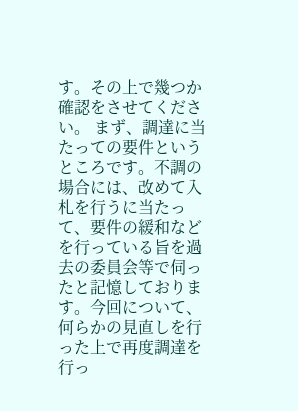す。その上で幾つか確認をさせてください。 まず、調達に当たっての要件というところです。不調の場合には、改めて入札を行うに当たって、要件の緩和などを行っている旨を過去の委員会等で伺ったと記憶しております。今回について、何らかの見直しを行った上で再度調達を行っ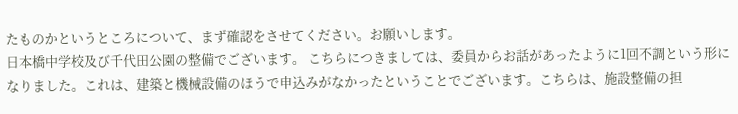たものかというところについて、まず確認をさせてください。お願いします。
日本橋中学校及び千代田公園の整備でございます。 こちらにつきましては、委員からお話があったように1回不調という形になりました。これは、建築と機械設備のほうで申込みがなかったということでございます。こちらは、施設整備の担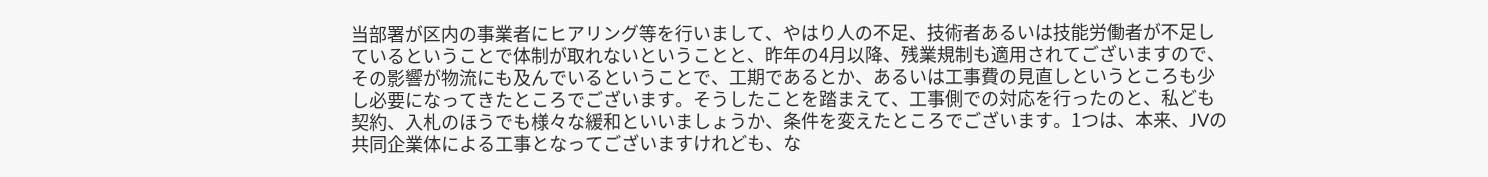当部署が区内の事業者にヒアリング等を行いまして、やはり人の不足、技術者あるいは技能労働者が不足しているということで体制が取れないということと、昨年の4月以降、残業規制も適用されてございますので、その影響が物流にも及んでいるということで、工期であるとか、あるいは工事費の見直しというところも少し必要になってきたところでございます。そうしたことを踏まえて、工事側での対応を行ったのと、私ども契約、入札のほうでも様々な緩和といいましょうか、条件を変えたところでございます。1つは、本来、JVの共同企業体による工事となってございますけれども、な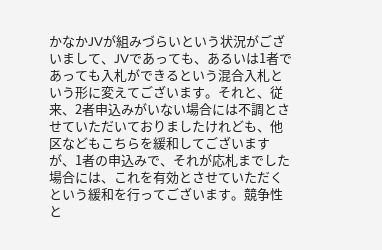かなかJVが組みづらいという状況がございまして、JVであっても、あるいは1者であっても入札ができるという混合入札という形に変えてございます。それと、従来、2者申込みがいない場合には不調とさせていただいておりましたけれども、他区などもこちらを緩和してございますが、1者の申込みで、それが応札までした場合には、これを有効とさせていただくという緩和を行ってございます。競争性と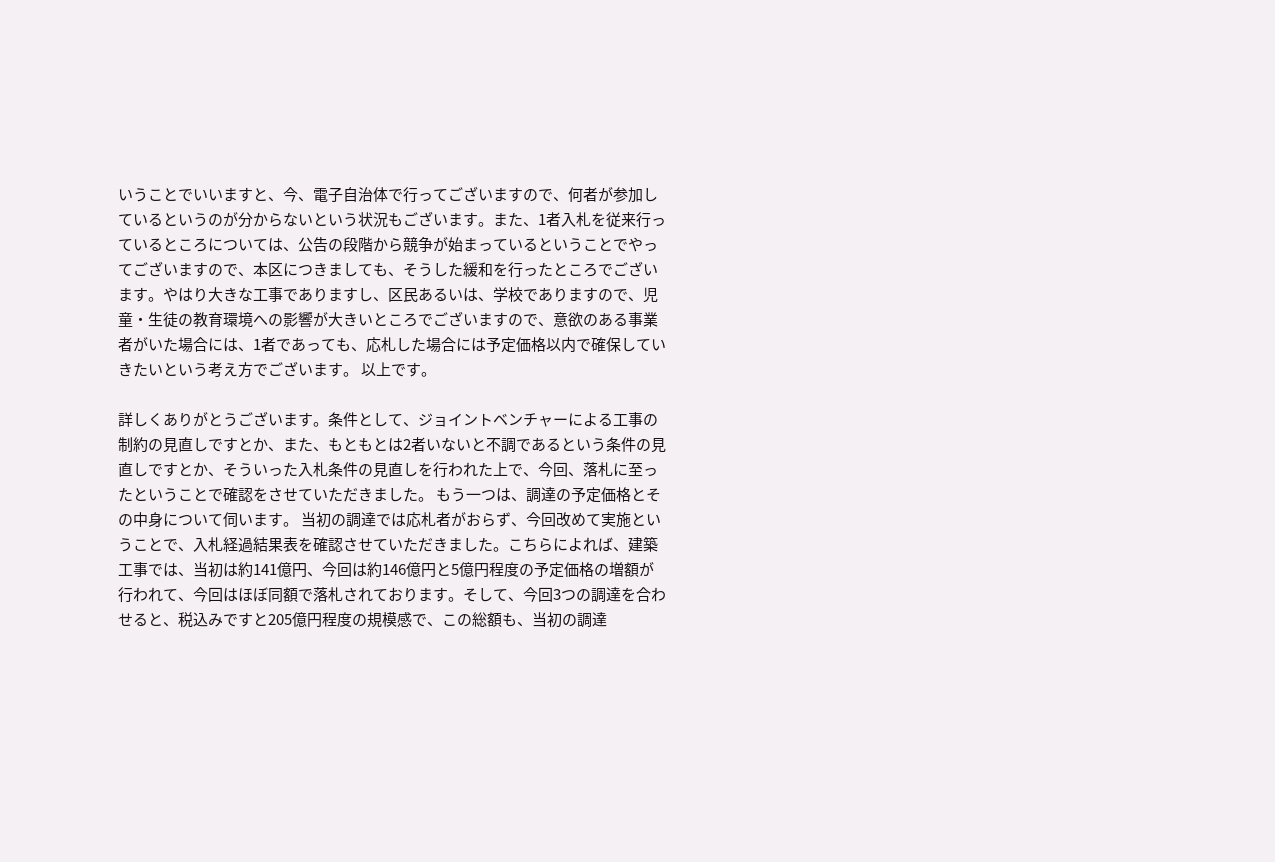いうことでいいますと、今、電子自治体で行ってございますので、何者が参加しているというのが分からないという状況もございます。また、1者入札を従来行っているところについては、公告の段階から競争が始まっているということでやってございますので、本区につきましても、そうした緩和を行ったところでございます。やはり大きな工事でありますし、区民あるいは、学校でありますので、児童・生徒の教育環境への影響が大きいところでございますので、意欲のある事業者がいた場合には、1者であっても、応札した場合には予定価格以内で確保していきたいという考え方でございます。 以上です。

詳しくありがとうございます。条件として、ジョイントベンチャーによる工事の制約の見直しですとか、また、もともとは2者いないと不調であるという条件の見直しですとか、そういった入札条件の見直しを行われた上で、今回、落札に至ったということで確認をさせていただきました。 もう一つは、調達の予定価格とその中身について伺います。 当初の調達では応札者がおらず、今回改めて実施ということで、入札経過結果表を確認させていただきました。こちらによれば、建築工事では、当初は約141億円、今回は約146億円と5億円程度の予定価格の増額が行われて、今回はほぼ同額で落札されております。そして、今回3つの調達を合わせると、税込みですと205億円程度の規模感で、この総額も、当初の調達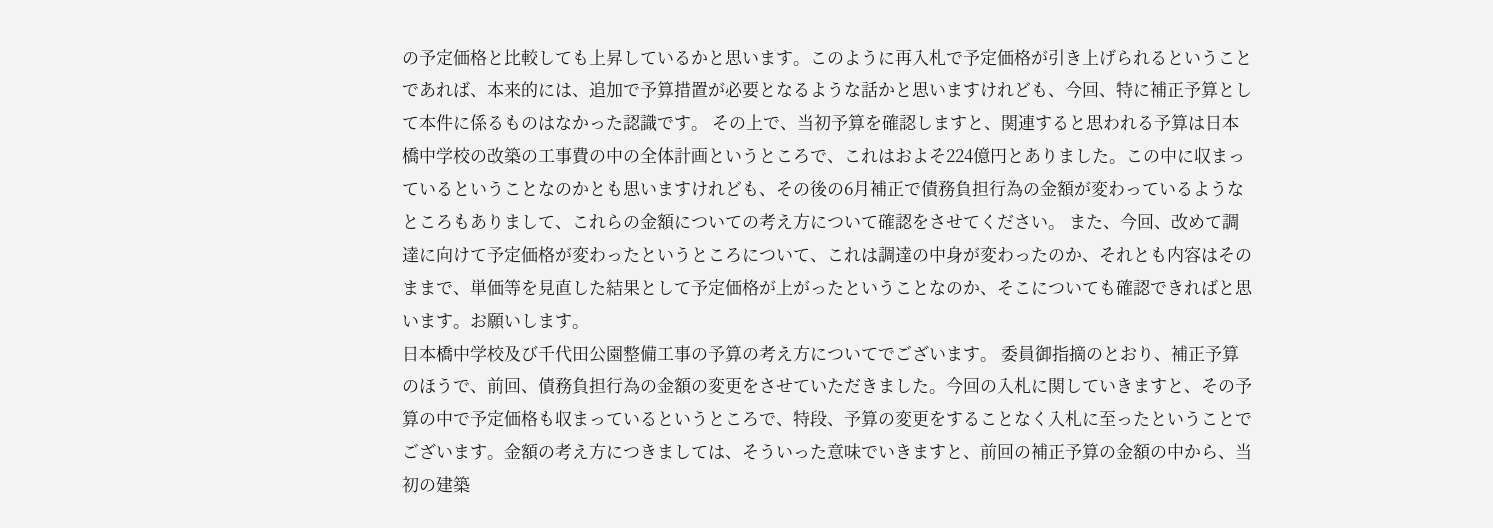の予定価格と比較しても上昇しているかと思います。このように再入札で予定価格が引き上げられるということであれば、本来的には、追加で予算措置が必要となるような話かと思いますけれども、今回、特に補正予算として本件に係るものはなかった認識です。 その上で、当初予算を確認しますと、関連すると思われる予算は日本橋中学校の改築の工事費の中の全体計画というところで、これはおよそ224億円とありました。この中に収まっているということなのかとも思いますけれども、その後の6月補正で債務負担行為の金額が変わっているようなところもありまして、これらの金額についての考え方について確認をさせてください。 また、今回、改めて調達に向けて予定価格が変わったというところについて、これは調達の中身が変わったのか、それとも内容はそのままで、単価等を見直した結果として予定価格が上がったということなのか、そこについても確認できればと思います。お願いします。
日本橋中学校及び千代田公園整備工事の予算の考え方についてでございます。 委員御指摘のとおり、補正予算のほうで、前回、債務負担行為の金額の変更をさせていただきました。今回の入札に関していきますと、その予算の中で予定価格も収まっているというところで、特段、予算の変更をすることなく入札に至ったということでございます。金額の考え方につきましては、そういった意味でいきますと、前回の補正予算の金額の中から、当初の建築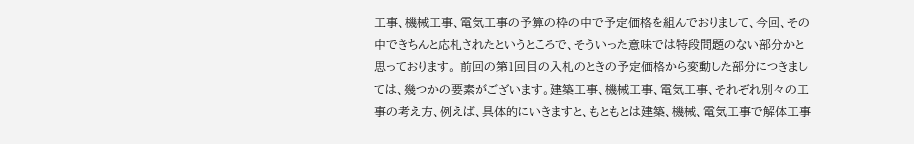工事、機械工事、電気工事の予算の枠の中で予定価格を組んでおりまして、今回、その中できちんと応札されたというところで、そういった意味では特段問題のない部分かと思っております。 前回の第1回目の入札のときの予定価格から変動した部分につきましては、幾つかの要素がございます。建築工事、機械工事、電気工事、それぞれ別々の工事の考え方、例えば、具体的にいきますと、もともとは建築、機械、電気工事で解体工事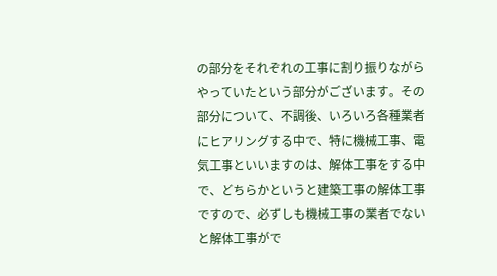の部分をそれぞれの工事に割り振りながらやっていたという部分がございます。その部分について、不調後、いろいろ各種業者にヒアリングする中で、特に機械工事、電気工事といいますのは、解体工事をする中で、どちらかというと建築工事の解体工事ですので、必ずしも機械工事の業者でないと解体工事がで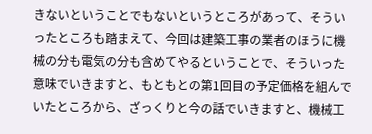きないということでもないというところがあって、そういったところも踏まえて、今回は建築工事の業者のほうに機械の分も電気の分も含めてやるということで、そういった意味でいきますと、もともとの第1回目の予定価格を組んでいたところから、ざっくりと今の話でいきますと、機械工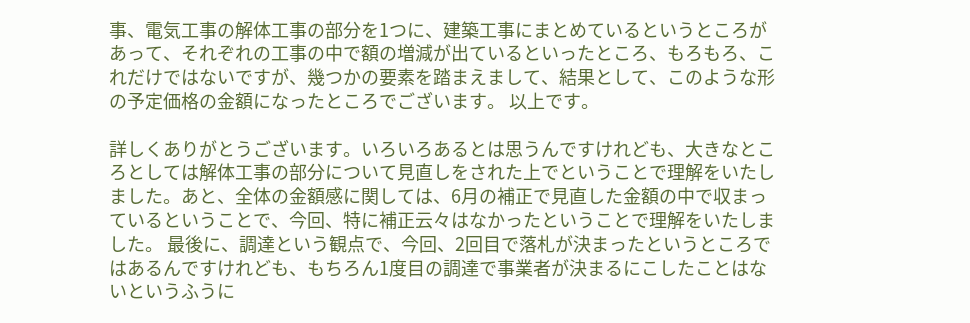事、電気工事の解体工事の部分を1つに、建築工事にまとめているというところがあって、それぞれの工事の中で額の増減が出ているといったところ、もろもろ、これだけではないですが、幾つかの要素を踏まえまして、結果として、このような形の予定価格の金額になったところでございます。 以上です。

詳しくありがとうございます。いろいろあるとは思うんですけれども、大きなところとしては解体工事の部分について見直しをされた上でということで理解をいたしました。あと、全体の金額感に関しては、6月の補正で見直した金額の中で収まっているということで、今回、特に補正云々はなかったということで理解をいたしました。 最後に、調達という観点で、今回、2回目で落札が決まったというところではあるんですけれども、もちろん1度目の調達で事業者が決まるにこしたことはないというふうに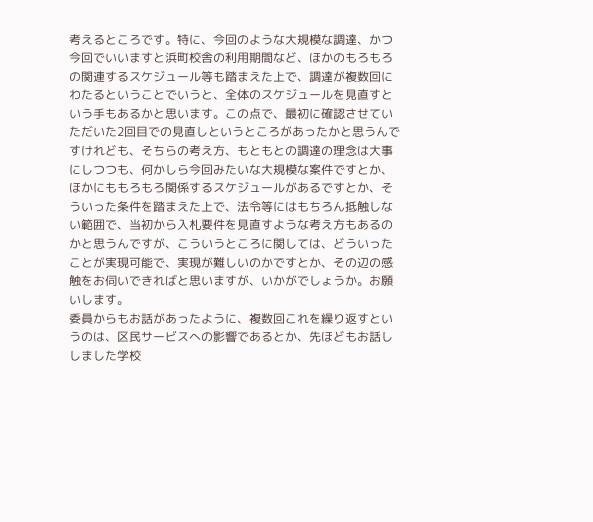考えるところです。特に、今回のような大規模な調達、かつ今回でいいますと浜町校舎の利用期間など、ほかのもろもろの関連するスケジュール等も踏まえた上で、調達が複数回にわたるということでいうと、全体のスケジュールを見直すという手もあるかと思います。この点で、最初に確認させていただいた2回目での見直しというところがあったかと思うんですけれども、そちらの考え方、もともとの調達の理念は大事にしつつも、何かしら今回みたいな大規模な案件ですとか、ほかにももろもろ関係するスケジュールがあるですとか、そういった条件を踏まえた上で、法令等にはもちろん抵触しない範囲で、当初から入札要件を見直すような考え方もあるのかと思うんですが、こういうところに関しては、どういったことが実現可能で、実現が難しいのかですとか、その辺の感触をお伺いできればと思いますが、いかがでしょうか。お願いします。
委員からもお話があったように、複数回これを繰り返すというのは、区民サービスへの影響であるとか、先ほどもお話ししました学校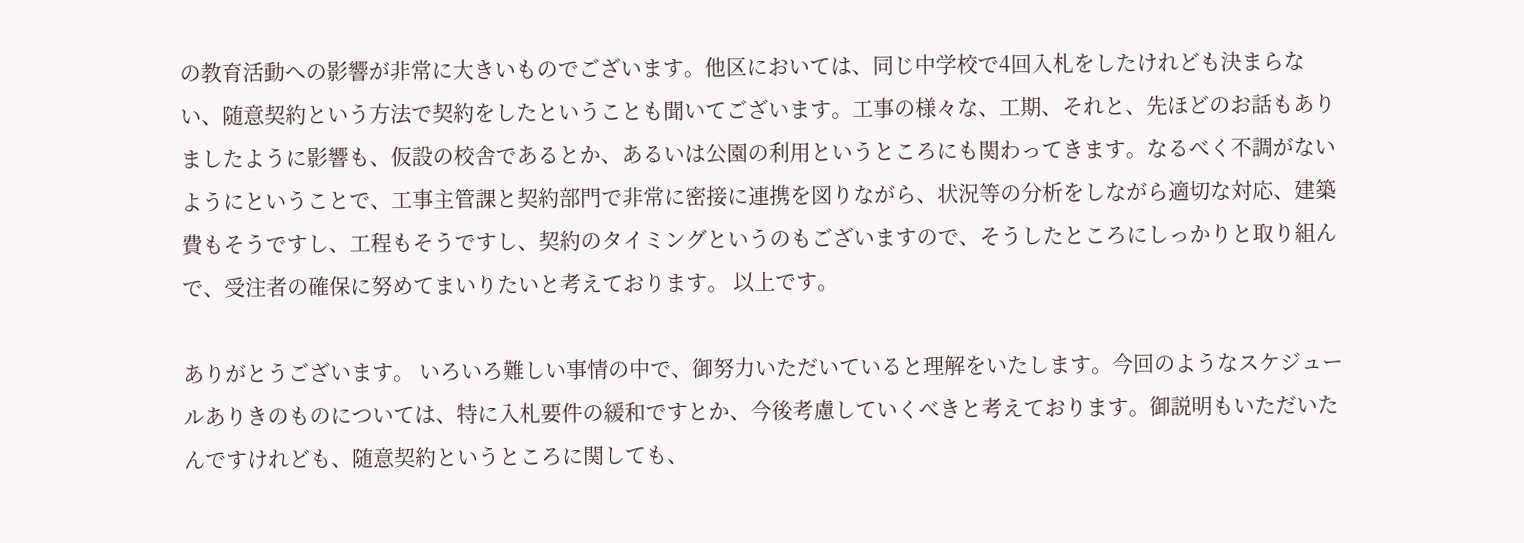の教育活動への影響が非常に大きいものでございます。他区においては、同じ中学校で4回入札をしたけれども決まらない、随意契約という方法で契約をしたということも聞いてございます。工事の様々な、工期、それと、先ほどのお話もありましたように影響も、仮設の校舎であるとか、あるいは公園の利用というところにも関わってきます。なるべく不調がないようにということで、工事主管課と契約部門で非常に密接に連携を図りながら、状況等の分析をしながら適切な対応、建築費もそうですし、工程もそうですし、契約のタイミングというのもございますので、そうしたところにしっかりと取り組んで、受注者の確保に努めてまいりたいと考えております。 以上です。

ありがとうございます。 いろいろ難しい事情の中で、御努力いただいていると理解をいたします。今回のようなスケジュールありきのものについては、特に入札要件の緩和ですとか、今後考慮していくべきと考えております。御説明もいただいたんですけれども、随意契約というところに関しても、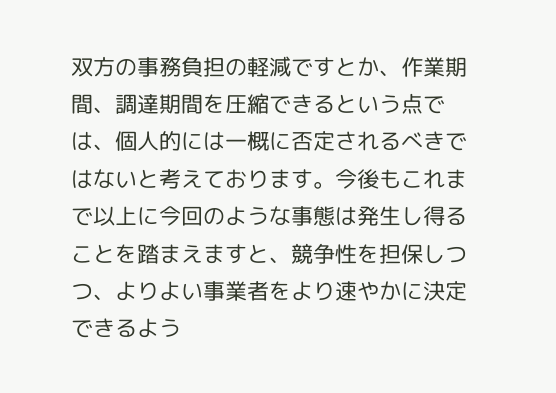双方の事務負担の軽減ですとか、作業期間、調達期間を圧縮できるという点では、個人的には一概に否定されるべきではないと考えております。今後もこれまで以上に今回のような事態は発生し得ることを踏まえますと、競争性を担保しつつ、よりよい事業者をより速やかに決定できるよう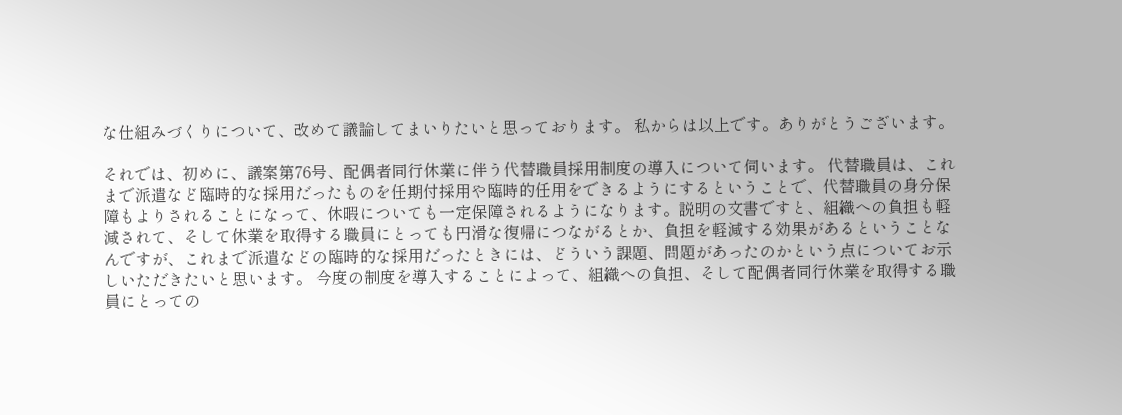な仕組みづくりについて、改めて議論してまいりたいと思っております。 私からは以上です。ありがとうございます。

それでは、初めに、議案第76号、配偶者同行休業に伴う代替職員採用制度の導入について伺います。 代替職員は、これまで派遣など臨時的な採用だったものを任期付採用や臨時的任用をできるようにするということで、代替職員の身分保障もよりされることになって、休暇についても一定保障されるようになります。説明の文書ですと、組織への負担も軽減されて、そして休業を取得する職員にとっても円滑な復帰につながるとか、負担を軽減する効果があるということなんですが、これまで派遣などの臨時的な採用だったときには、どういう課題、問題があったのかという点についてお示しいただきたいと思います。 今度の制度を導入することによって、組織への負担、そして配偶者同行休業を取得する職員にとっての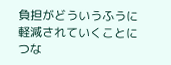負担がどういうふうに軽減されていくことにつな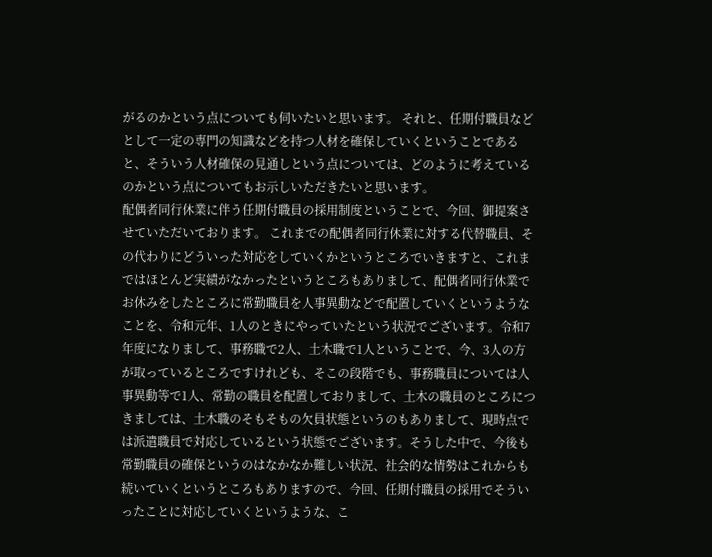がるのかという点についても伺いたいと思います。 それと、任期付職員などとして一定の専門の知識などを持つ人材を確保していくということであると、そういう人材確保の見通しという点については、どのように考えているのかという点についてもお示しいただきたいと思います。
配偶者同行休業に伴う任期付職員の採用制度ということで、今回、御提案させていただいております。 これまでの配偶者同行休業に対する代替職員、その代わりにどういった対応をしていくかというところでいきますと、これまではほとんど実績がなかったというところもありまして、配偶者同行休業でお休みをしたところに常勤職員を人事異動などで配置していくというようなことを、令和元年、1人のときにやっていたという状況でございます。令和7年度になりまして、事務職で2人、土木職で1人ということで、今、3人の方が取っているところですけれども、そこの段階でも、事務職員については人事異動等で1人、常勤の職員を配置しておりまして、土木の職員のところにつきましては、土木職のそもそもの欠員状態というのもありまして、現時点では派遣職員で対応しているという状態でございます。そうした中で、今後も常勤職員の確保というのはなかなか難しい状況、社会的な情勢はこれからも続いていくというところもありますので、今回、任期付職員の採用でそういったことに対応していくというような、こ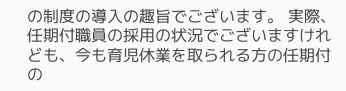の制度の導入の趣旨でございます。 実際、任期付職員の採用の状況でございますけれども、今も育児休業を取られる方の任期付の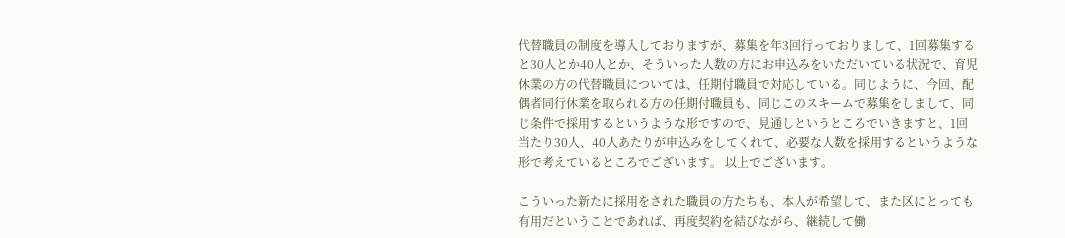代替職員の制度を導入しておりますが、募集を年3回行っておりまして、1回募集すると30人とか40人とか、そういった人数の方にお申込みをいただいている状況で、育児休業の方の代替職員については、任期付職員で対応している。同じように、今回、配偶者同行休業を取られる方の任期付職員も、同じこのスキームで募集をしまして、同じ条件で採用するというような形ですので、見通しというところでいきますと、1回当たり30人、40人あたりが申込みをしてくれて、必要な人数を採用するというような形で考えているところでございます。 以上でございます。

こういった新たに採用をされた職員の方たちも、本人が希望して、また区にとっても有用だということであれば、再度契約を結びながら、継続して働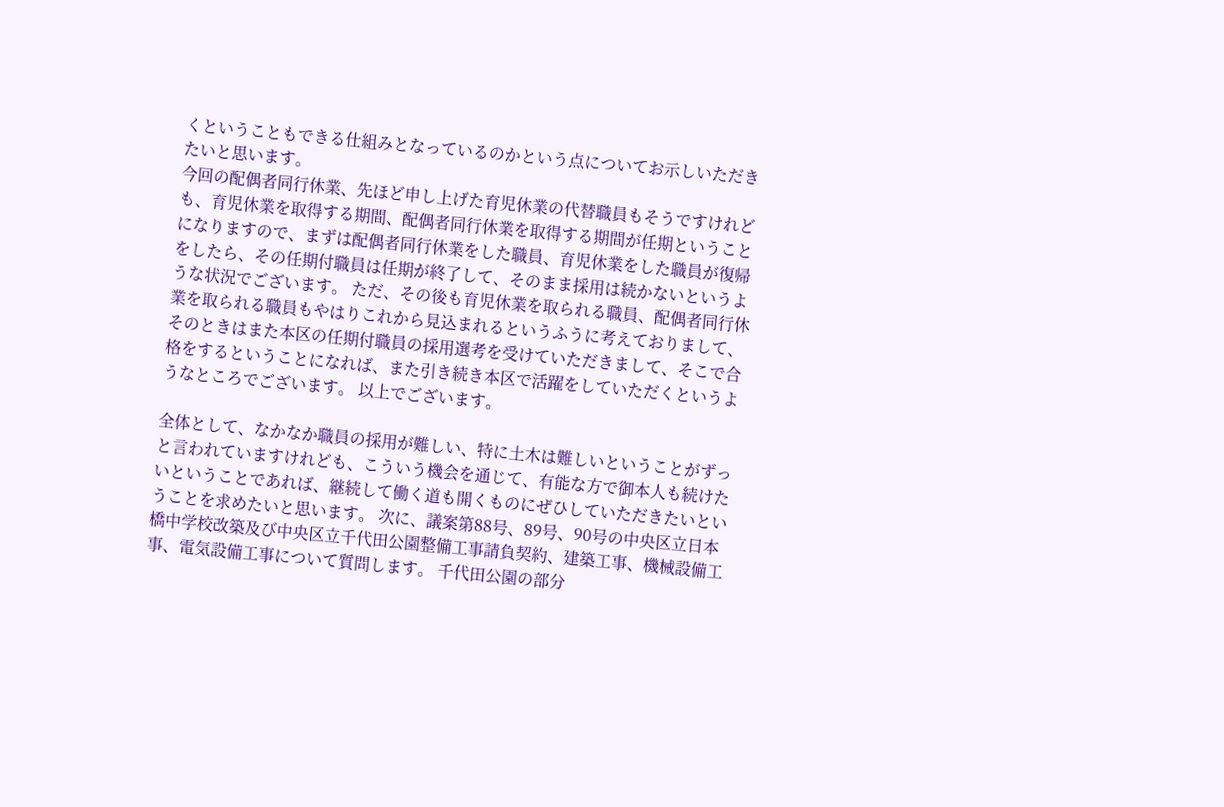くということもできる仕組みとなっているのかという点についてお示しいただきたいと思います。
今回の配偶者同行休業、先ほど申し上げた育児休業の代替職員もそうですけれども、育児休業を取得する期間、配偶者同行休業を取得する期間が任期ということになりますので、まずは配偶者同行休業をした職員、育児休業をした職員が復帰をしたら、その任期付職員は任期が終了して、そのまま採用は続かないというような状況でございます。 ただ、その後も育児休業を取られる職員、配偶者同行休業を取られる職員もやはりこれから見込まれるというふうに考えておりまして、そのときはまた本区の任期付職員の採用選考を受けていただきまして、そこで合格をするということになれば、また引き続き本区で活躍をしていただくというようなところでございます。 以上でございます。

全体として、なかなか職員の採用が難しい、特に土木は難しいということがずっと言われていますけれども、こういう機会を通じて、有能な方で御本人も続けたいということであれば、継続して働く道も開くものにぜひしていただきたいということを求めたいと思います。 次に、議案第88号、89号、90号の中央区立日本橋中学校改築及び中央区立千代田公園整備工事請負契約、建築工事、機械設備工事、電気設備工事について質問します。 千代田公園の部分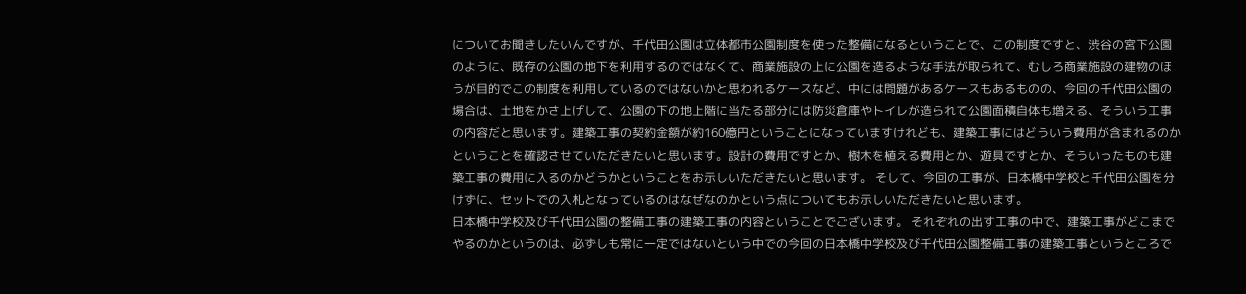についてお聞きしたいんですが、千代田公園は立体都市公園制度を使った整備になるということで、この制度ですと、渋谷の宮下公園のように、既存の公園の地下を利用するのではなくて、商業施設の上に公園を造るような手法が取られて、むしろ商業施設の建物のほうが目的でこの制度を利用しているのではないかと思われるケースなど、中には問題があるケースもあるものの、今回の千代田公園の場合は、土地をかさ上げして、公園の下の地上階に当たる部分には防災倉庫やトイレが造られて公園面積自体も増える、そういう工事の内容だと思います。建築工事の契約金額が約160億円ということになっていますけれども、建築工事にはどういう費用が含まれるのかということを確認させていただきたいと思います。設計の費用ですとか、樹木を植える費用とか、遊具ですとか、そういったものも建築工事の費用に入るのかどうかということをお示しいただきたいと思います。 そして、今回の工事が、日本橋中学校と千代田公園を分けずに、セットでの入札となっているのはなぜなのかという点についてもお示しいただきたいと思います。
日本橋中学校及び千代田公園の整備工事の建築工事の内容ということでございます。 それぞれの出す工事の中で、建築工事がどこまでやるのかというのは、必ずしも常に一定ではないという中での今回の日本橋中学校及び千代田公園整備工事の建築工事というところで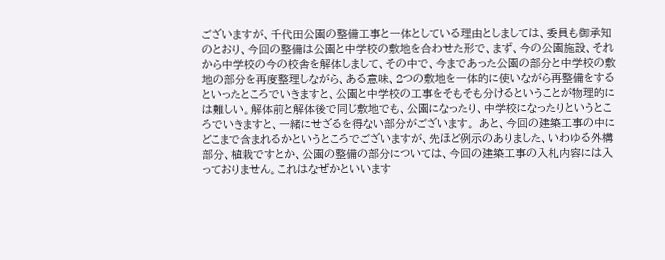ございますが、千代田公園の整備工事と一体としている理由としましては、委員も御承知のとおり、今回の整備は公園と中学校の敷地を合わせた形で、まず、今の公園施設、それから中学校の今の校舎を解体しまして、その中で、今まであった公園の部分と中学校の敷地の部分を再度整理しながら、ある意味、2つの敷地を一体的に使いながら再整備をするといったところでいきますと、公園と中学校の工事をそもそも分けるということが物理的には難しい。解体前と解体後で同じ敷地でも、公園になったり、中学校になったりというところでいきますと、一緒にせざるを得ない部分がございます。 あと、今回の建築工事の中にどこまで含まれるかというところでございますが、先ほど例示のありました、いわゆる外構部分、植栽ですとか、公園の整備の部分については、今回の建築工事の入札内容には入っておりません。これはなぜかといいます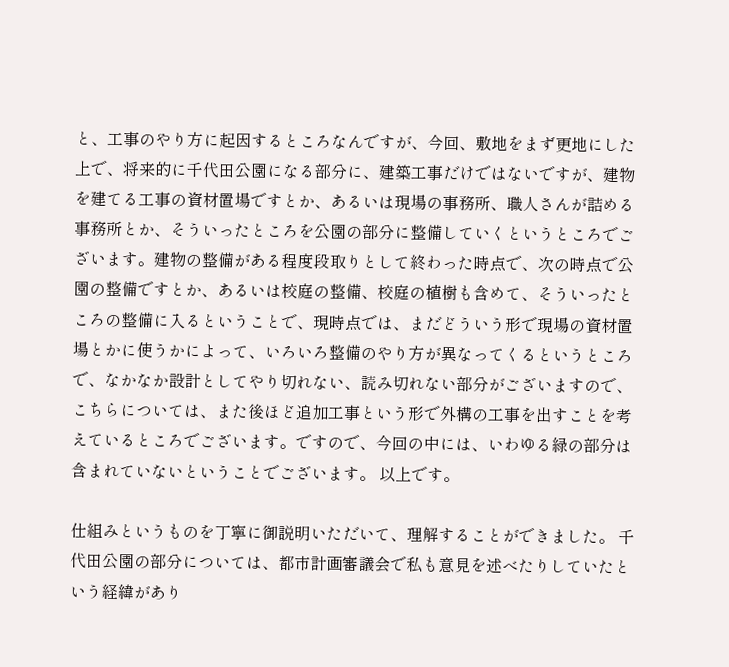と、工事のやり方に起因するところなんですが、今回、敷地をまず更地にした上で、将来的に千代田公園になる部分に、建築工事だけではないですが、建物を建てる工事の資材置場ですとか、あるいは現場の事務所、職人さんが詰める事務所とか、そういったところを公園の部分に整備していくというところでございます。建物の整備がある程度段取りとして終わった時点で、次の時点で公園の整備ですとか、あるいは校庭の整備、校庭の植樹も含めて、そういったところの整備に入るということで、現時点では、まだどういう形で現場の資材置場とかに使うかによって、いろいろ整備のやり方が異なってくるというところで、なかなか設計としてやり切れない、読み切れない部分がございますので、こちらについては、また後ほど追加工事という形で外構の工事を出すことを考えているところでございます。ですので、今回の中には、いわゆる緑の部分は含まれていないということでございます。 以上です。

仕組みというものを丁寧に御説明いただいて、理解することができました。 千代田公園の部分については、都市計画審議会で私も意見を述べたりしていたという経緯があり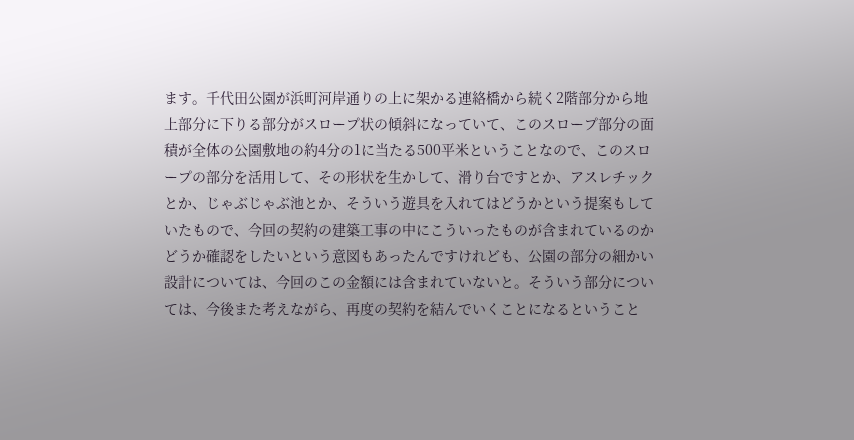ます。千代田公園が浜町河岸通りの上に架かる連絡橋から続く2階部分から地上部分に下りる部分がスロープ状の傾斜になっていて、このスロープ部分の面積が全体の公園敷地の約4分の1に当たる500平米ということなので、このスロープの部分を活用して、その形状を生かして、滑り台ですとか、アスレチックとか、じゃぶじゃぶ池とか、そういう遊具を入れてはどうかという提案もしていたもので、今回の契約の建築工事の中にこういったものが含まれているのかどうか確認をしたいという意図もあったんですけれども、公園の部分の細かい設計については、今回のこの金額には含まれていないと。そういう部分については、今後また考えながら、再度の契約を結んでいくことになるということ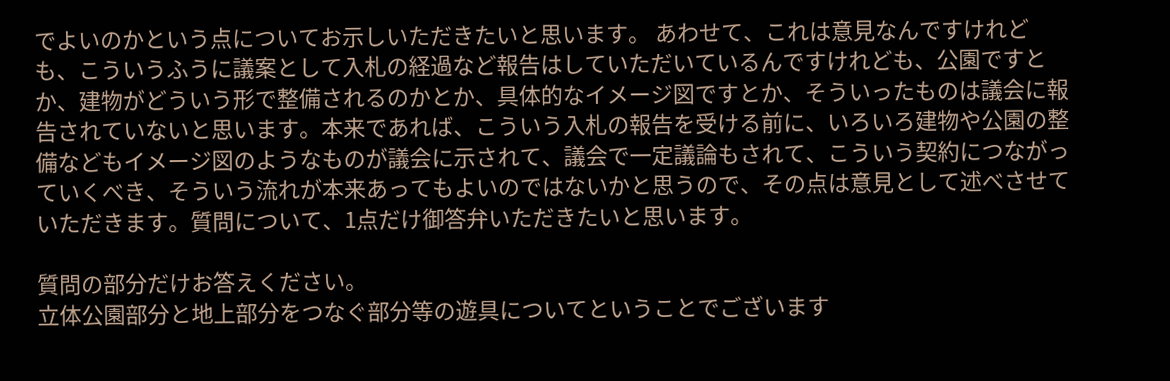でよいのかという点についてお示しいただきたいと思います。 あわせて、これは意見なんですけれども、こういうふうに議案として入札の経過など報告はしていただいているんですけれども、公園ですとか、建物がどういう形で整備されるのかとか、具体的なイメージ図ですとか、そういったものは議会に報告されていないと思います。本来であれば、こういう入札の報告を受ける前に、いろいろ建物や公園の整備などもイメージ図のようなものが議会に示されて、議会で一定議論もされて、こういう契約につながっていくべき、そういう流れが本来あってもよいのではないかと思うので、その点は意見として述べさせていただきます。質問について、1点だけ御答弁いただきたいと思います。

質問の部分だけお答えください。
立体公園部分と地上部分をつなぐ部分等の遊具についてということでございます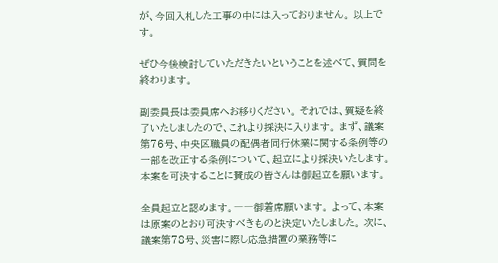が、今回入札した工事の中には入っておりません。 以上です。

ぜひ今後検討していただきたいということを述べて、質問を終わります。

副委員長は委員席へお移りください。 それでは、質疑を終了いたしましたので、これより採決に入ります。 まず、議案第76号、中央区職員の配偶者同行休業に関する条例等の一部を改正する条例について、起立により採決いたします。本案を可決することに賛成の皆さんは御起立を願います。

全員起立と認めます。――御着席願います。 よって、本案は原案のとおり可決すべきものと決定いたしました。 次に、議案第78号、災害に際し応急措置の業務等に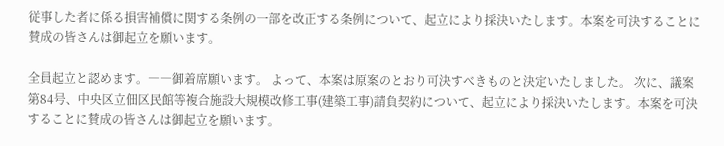従事した者に係る損害補償に関する条例の一部を改正する条例について、起立により採決いたします。本案を可決することに賛成の皆さんは御起立を願います。

全員起立と認めます。――御着席願います。 よって、本案は原案のとおり可決すべきものと決定いたしました。 次に、議案第84号、中央区立佃区民館等複合施設大規模改修工事(建築工事)請負契約について、起立により採決いたします。本案を可決することに賛成の皆さんは御起立を願います。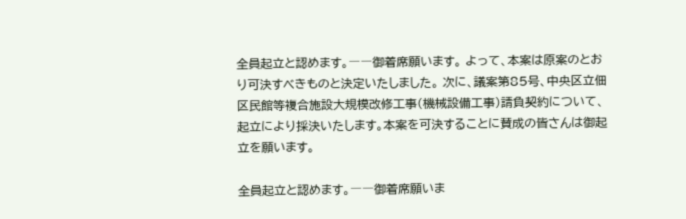全員起立と認めます。――御着席願います。 よって、本案は原案のとおり可決すべきものと決定いたしました。 次に、議案第85号、中央区立佃区民館等複合施設大規模改修工事(機械設備工事)請負契約について、起立により採決いたします。本案を可決することに賛成の皆さんは御起立を願います。

全員起立と認めます。――御着席願いま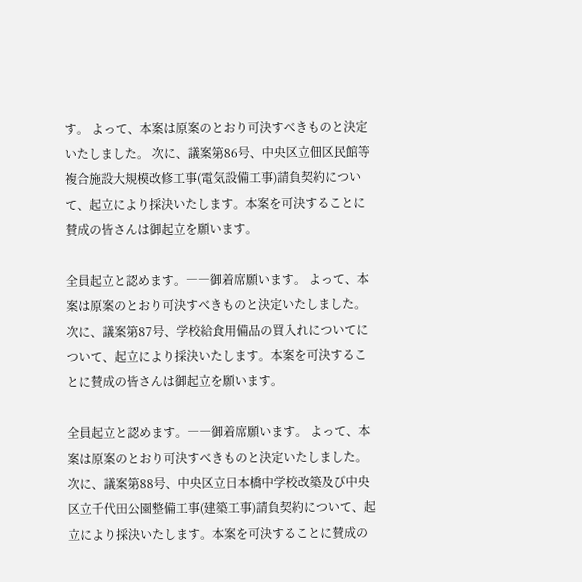す。 よって、本案は原案のとおり可決すべきものと決定いたしました。 次に、議案第86号、中央区立佃区民館等複合施設大規模改修工事(電気設備工事)請負契約について、起立により採決いたします。本案を可決することに賛成の皆さんは御起立を願います。

全員起立と認めます。――御着席願います。 よって、本案は原案のとおり可決すべきものと決定いたしました。 次に、議案第87号、学校給食用備品の買入れについてについて、起立により採決いたします。本案を可決することに賛成の皆さんは御起立を願います。

全員起立と認めます。――御着席願います。 よって、本案は原案のとおり可決すべきものと決定いたしました。 次に、議案第88号、中央区立日本橋中学校改築及び中央区立千代田公園整備工事(建築工事)請負契約について、起立により採決いたします。本案を可決することに賛成の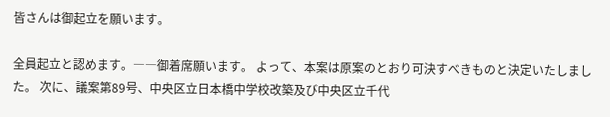皆さんは御起立を願います。

全員起立と認めます。――御着席願います。 よって、本案は原案のとおり可決すべきものと決定いたしました。 次に、議案第89号、中央区立日本橋中学校改築及び中央区立千代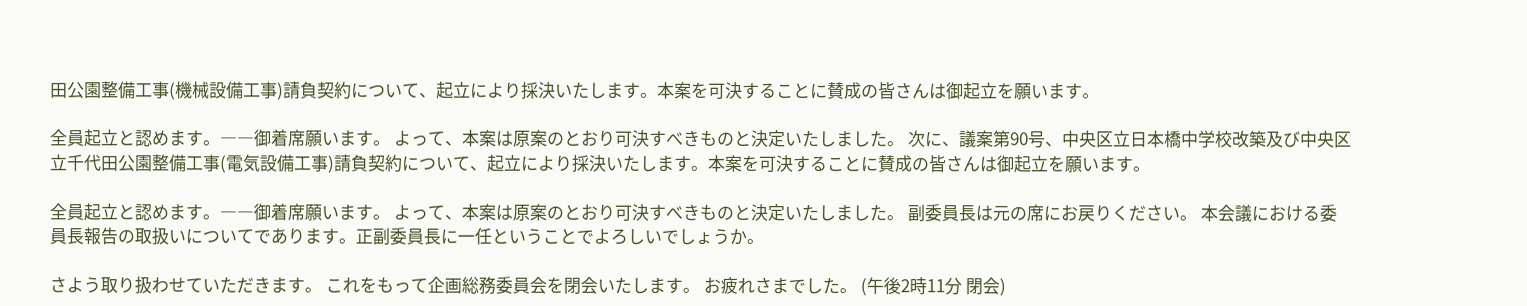田公園整備工事(機械設備工事)請負契約について、起立により採決いたします。本案を可決することに賛成の皆さんは御起立を願います。

全員起立と認めます。――御着席願います。 よって、本案は原案のとおり可決すべきものと決定いたしました。 次に、議案第90号、中央区立日本橋中学校改築及び中央区立千代田公園整備工事(電気設備工事)請負契約について、起立により採決いたします。本案を可決することに賛成の皆さんは御起立を願います。

全員起立と認めます。――御着席願います。 よって、本案は原案のとおり可決すべきものと決定いたしました。 副委員長は元の席にお戻りください。 本会議における委員長報告の取扱いについてであります。正副委員長に一任ということでよろしいでしょうか。

さよう取り扱わせていただきます。 これをもって企画総務委員会を閉会いたします。 お疲れさまでした。 (午後2時11分 閉会)